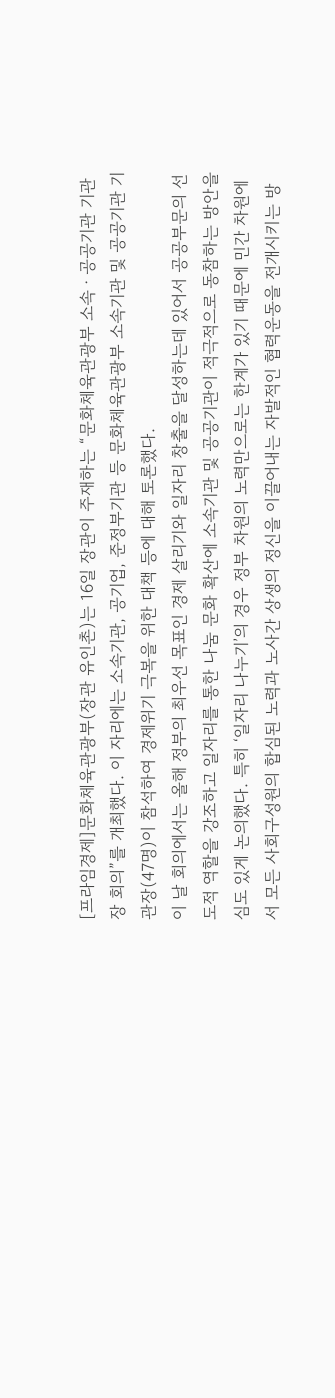[프라임경제]문화체육관광부(장관 유인촌)는 16일 장관이 주재하는 “문화체육관광부 소속ㆍ공공기관 기관장 회의”를 개최했다. 이 자리에는 소속기관, 공기업, 준정부기관 등 문화체육관광부 소속기관 및 공공기관 기관장(47명)이 참석하여 경제위기 극복을 위한 대책 등에 대해 토론했다.
이 날 회의에서는 올해 정부의 최우선 목표인 경제 살리기와 일자리 창출을 달성하는데 있어서 공공부문의 선도적 역할을 강조하고 일자리를 통한 나눔 문화 확산에 소속기관 및 공공기관이 적극적으로 동참하는 방안을 심도 있게 논의했다. 특히 ‘일자리 나누기’의 경우 정부 차원의 노력만으로는 한계가 있기 때문에 민간 차원에서 모든 사회구성원의 합심된 노력과 노사간 상생의 정신을 이끌어내는 자발적인 협력운동을 전개시키는 방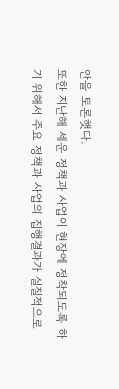안을 토론햇다.
또한 지난해 세운 정책과 사업이 현장에 정착되도록 하기 위해서 주요 정책과 사업의 집행결과가 실질적으로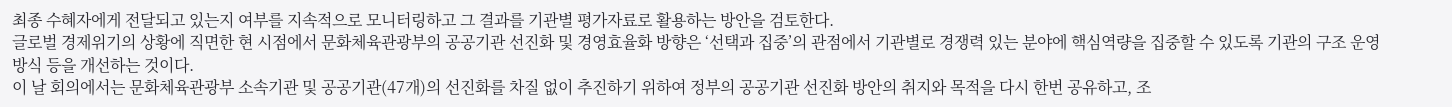최종 수혜자에게 전달되고 있는지 여부를 지속적으로 모니터링하고 그 결과를 기관별 평가자료로 활용하는 방안을 검토한다.
글로벌 경제위기의 상황에 직면한 현 시점에서 문화체육관광부의 공공기관 선진화 및 경영효율화 방향은 ‘선택과 집중’의 관점에서 기관별로 경쟁력 있는 분야에 핵심역량을 집중할 수 있도록 기관의 구조 운영방식 등을 개선하는 것이다.
이 날 회의에서는 문화체육관광부 소속기관 및 공공기관(47개)의 선진화를 차질 없이 추진하기 위하여 정부의 공공기관 선진화 방안의 취지와 목적을 다시 한번 공유하고, 조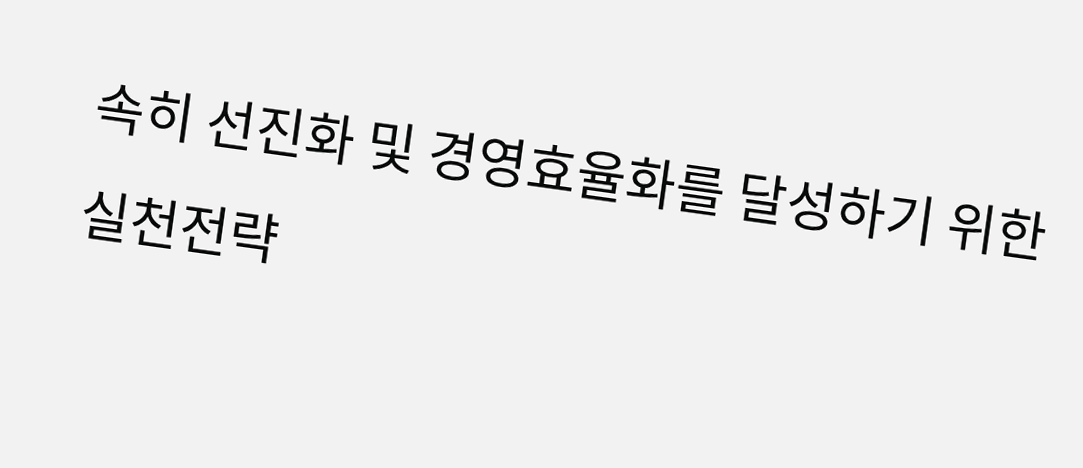속히 선진화 및 경영효율화를 달성하기 위한 실천전략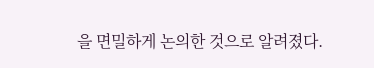을 면밀하게 논의한 것으로 알려졌다.